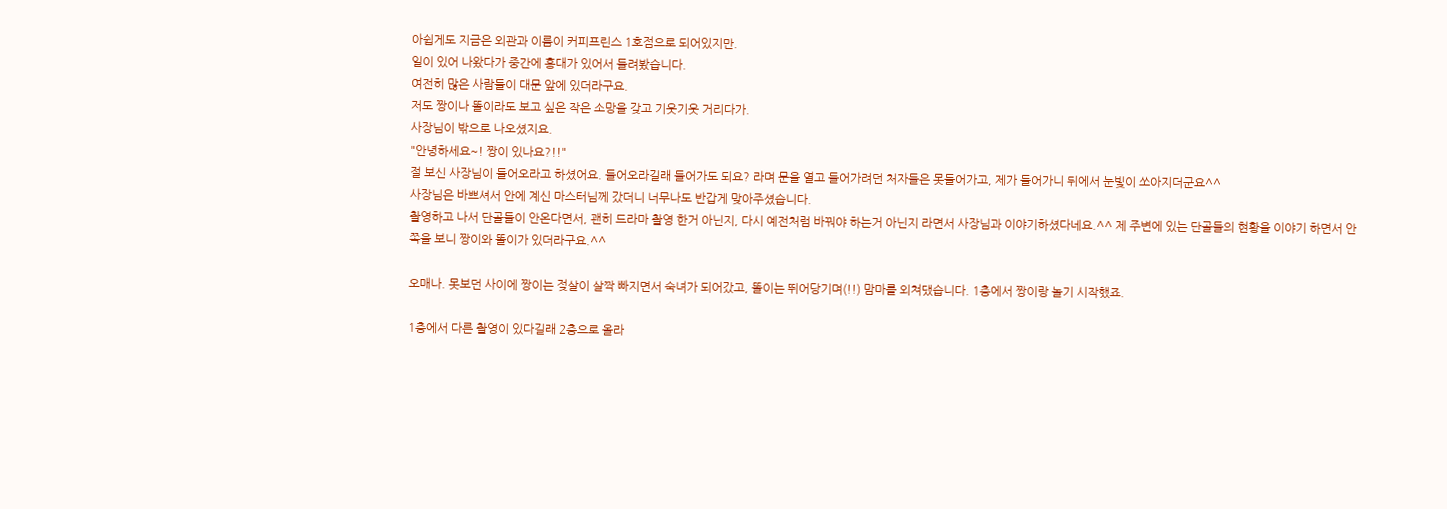아쉽게도 지금은 외관과 이름이 커피프린스 1호점으로 되어있지만.
일이 있어 나왔다가 중간에 홍대가 있어서 들려봤습니다.
여전히 많은 사람들이 대문 앞에 있더라구요.
저도 짱이나 똘이라도 보고 싶은 작은 소망을 갖고 기웃기웃 거리다가.
사장님이 밖으로 나오셨지요.
"안녕하세요~! 짱이 있나요?!!"
절 보신 사장님이 들어오라고 하셨어요. 들어오라길래 들어가도 되요? 라며 문을 열고 들어가려던 처자들은 못들어가고, 제가 들어가니 뒤에서 눈빛이 쏘아지더군요^^
사장님은 바쁘셔서 안에 계신 마스터님께 갔더니 너무나도 반갑게 맞아주셨습니다.
촬영하고 나서 단골들이 안온다면서, 괜히 드라마 촬영 한거 아닌지, 다시 예전처럼 바꿔야 하는거 아닌지 라면서 사장님과 이야기하셨다네요.^^ 제 주변에 있는 단골들의 현황을 이야기 하면서 안쪽을 보니 짱이와 똘이가 있더라구요.^^

오매나. 못보던 사이에 짱이는 젖살이 살짝 빠지면서 숙녀가 되어갔고, 똘이는 뛰어당기며(!!) 맘마를 외쳐댔습니다. 1층에서 짱이랑 놀기 시작했죠.

1층에서 다른 촬영이 있다길래 2층으로 올라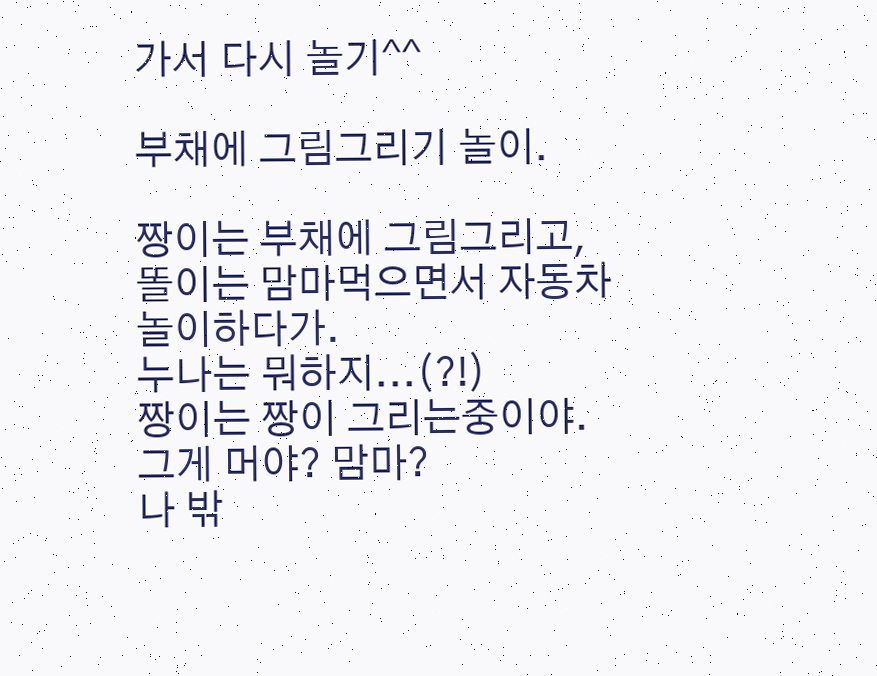가서 다시 놀기^^

부채에 그림그리기 놀이.

짱이는 부채에 그림그리고, 똘이는 맘마먹으면서 자동차 놀이하다가.
누나는 뭐하지...(?!)
짱이는 짱이 그리는중이야.
그게 머야? 맘마?
나 밖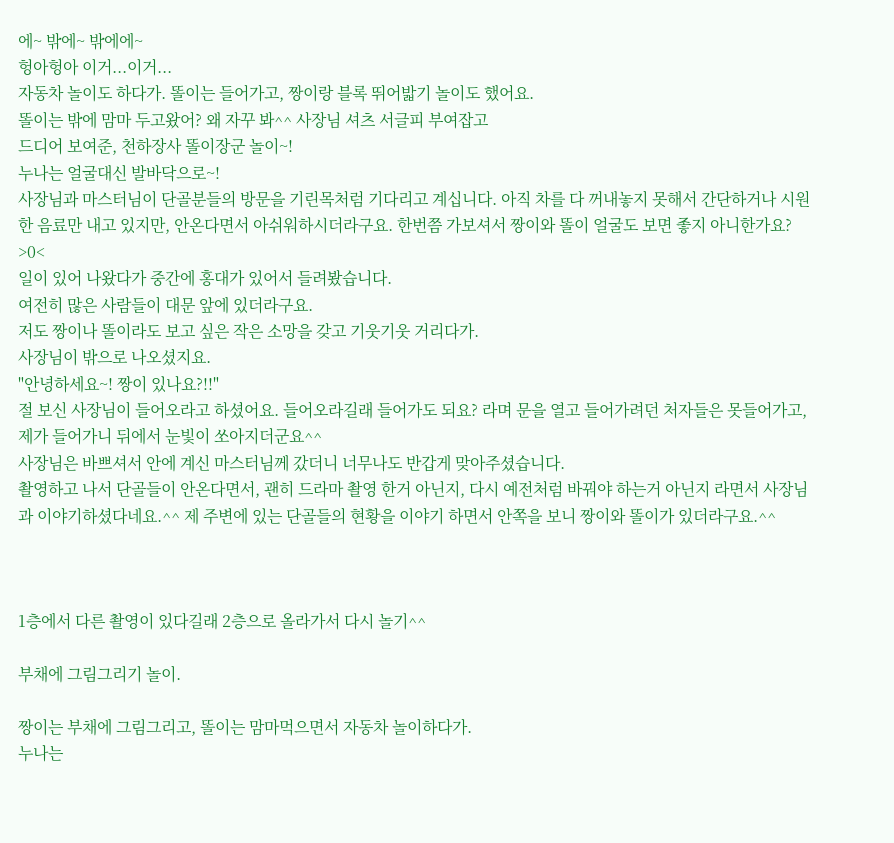에~ 밖에~ 밖에에~
헝아헝아 이거...이거...
자동차 놀이도 하다가. 똘이는 들어가고, 짱이랑 블록 뛰어밟기 놀이도 했어요.
똘이는 밖에 맘마 두고왔어? 왜 자꾸 봐^^ 사장님 셔츠 서글피 부여잡고
드디어 보여준, 천하장사 똘이장군 놀이~!
누나는 얼굴대신 발바닥으로~!
사장님과 마스터님이 단골분들의 방문을 기린목처럼 기다리고 계십니다. 아직 차를 다 꺼내놓지 못해서 간단하거나 시원한 음료만 내고 있지만, 안온다면서 아쉬워하시더라구요. 한번쯤 가보셔서 짱이와 똘이 얼굴도 보면 좋지 아니한가요? >0<
일이 있어 나왔다가 중간에 홍대가 있어서 들려봤습니다.
여전히 많은 사람들이 대문 앞에 있더라구요.
저도 짱이나 똘이라도 보고 싶은 작은 소망을 갖고 기웃기웃 거리다가.
사장님이 밖으로 나오셨지요.
"안녕하세요~! 짱이 있나요?!!"
절 보신 사장님이 들어오라고 하셨어요. 들어오라길래 들어가도 되요? 라며 문을 열고 들어가려던 처자들은 못들어가고, 제가 들어가니 뒤에서 눈빛이 쏘아지더군요^^
사장님은 바쁘셔서 안에 계신 마스터님께 갔더니 너무나도 반갑게 맞아주셨습니다.
촬영하고 나서 단골들이 안온다면서, 괜히 드라마 촬영 한거 아닌지, 다시 예전처럼 바꿔야 하는거 아닌지 라면서 사장님과 이야기하셨다네요.^^ 제 주변에 있는 단골들의 현황을 이야기 하면서 안쪽을 보니 짱이와 똘이가 있더라구요.^^



1층에서 다른 촬영이 있다길래 2층으로 올라가서 다시 놀기^^

부채에 그림그리기 놀이.

짱이는 부채에 그림그리고, 똘이는 맘마먹으면서 자동차 놀이하다가.
누나는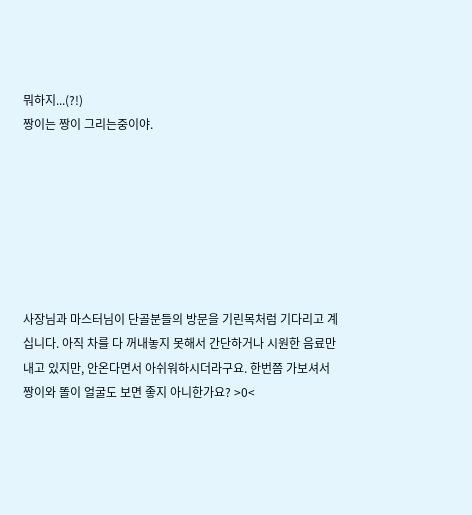뭐하지...(?!)
짱이는 짱이 그리는중이야.







사장님과 마스터님이 단골분들의 방문을 기린목처럼 기다리고 계십니다. 아직 차를 다 꺼내놓지 못해서 간단하거나 시원한 음료만 내고 있지만, 안온다면서 아쉬워하시더라구요. 한번쯤 가보셔서 짱이와 똘이 얼굴도 보면 좋지 아니한가요? >0<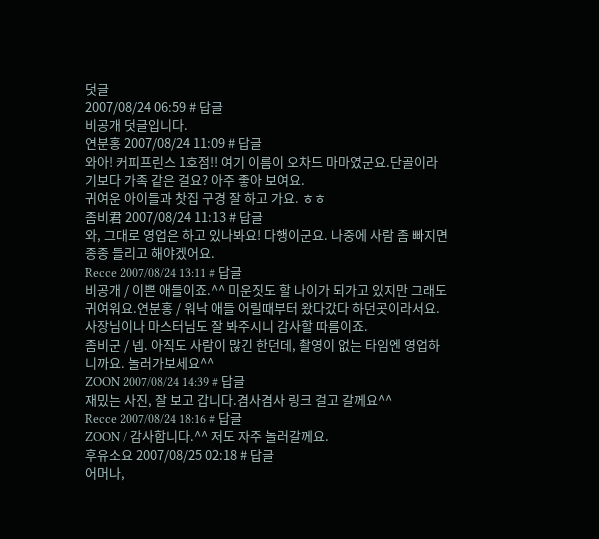덧글
2007/08/24 06:59 # 답글
비공개 덧글입니다.
연분홍 2007/08/24 11:09 # 답글
와아! 커피프린스 1호점!! 여기 이름이 오차드 마마였군요.단골이라기보다 가족 같은 걸요? 아주 좋아 보여요.
귀여운 아이들과 찻집 구경 잘 하고 가요. ㅎㅎ
좀비君 2007/08/24 11:13 # 답글
와, 그대로 영업은 하고 있나봐요! 다행이군요. 나중에 사람 좀 빠지면 종종 들리고 해야겠어요.
Recce 2007/08/24 13:11 # 답글
비공개 / 이쁜 애들이죠.^^ 미운짓도 할 나이가 되가고 있지만 그래도 귀여워요.연분홍 / 워낙 애들 어릴때부터 왔다갔다 하던곳이라서요. 사장님이나 마스터님도 잘 봐주시니 감사할 따름이죠.
좀비군 / 넵. 아직도 사람이 많긴 한던데, 촬영이 없는 타임엔 영업하니까요. 놀러가보세요^^
ZOON 2007/08/24 14:39 # 답글
재밌는 사진, 잘 보고 갑니다.겸사겸사 링크 걸고 갈께요^^
Recce 2007/08/24 18:16 # 답글
ZOON / 감사합니다.^^ 저도 자주 놀러갈께요.
후유소요 2007/08/25 02:18 # 답글
어머나,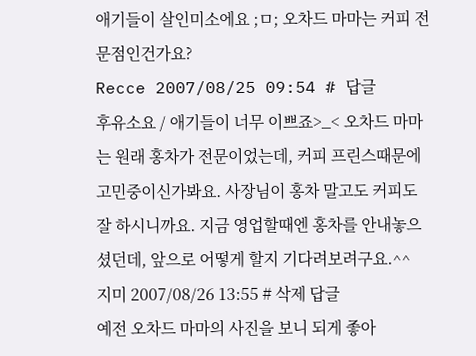애기들이 살인미소에요 ;ㅁ; 오차드 마마는 커피 전문점인건가요?
Recce 2007/08/25 09:54 # 답글
후유소요 / 애기들이 너무 이쁘죠>_< 오차드 마마는 원래 홍차가 전문이었는데, 커피 프린스때문에 고민중이신가봐요. 사장님이 홍차 말고도 커피도 잘 하시니까요. 지금 영업할때엔 홍차를 안내놓으셨던데, 앞으로 어떻게 할지 기다려보려구요.^^
지미 2007/08/26 13:55 # 삭제 답글
예전 오차드 마마의 사진을 보니 되게 좋아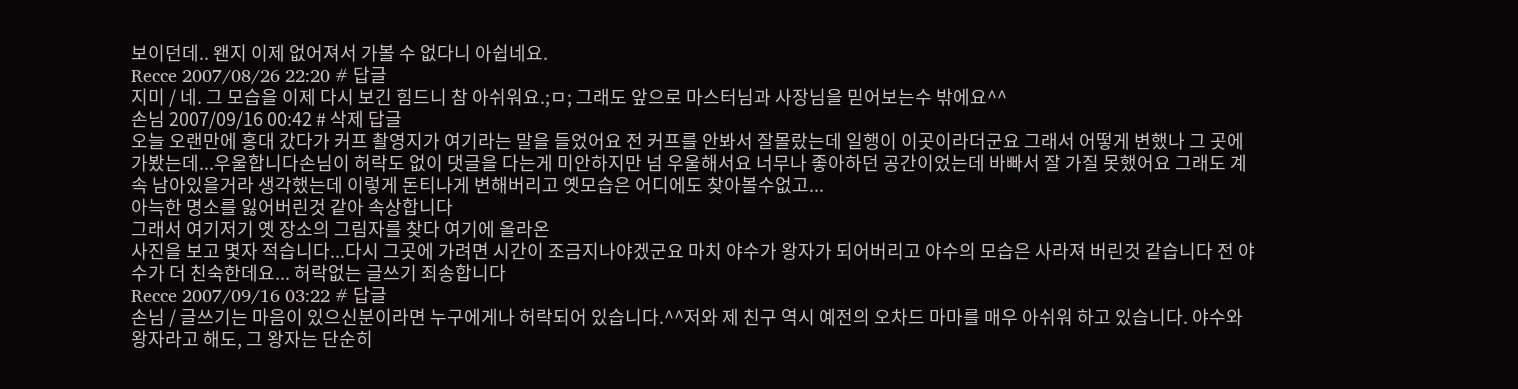보이던데.. 왠지 이제 없어져서 가볼 수 없다니 아쉽네요.
Recce 2007/08/26 22:20 # 답글
지미 / 네. 그 모습을 이제 다시 보긴 힘드니 참 아쉬워요.;ㅁ; 그래도 앞으로 마스터님과 사장님을 믿어보는수 밖에요^^
손님 2007/09/16 00:42 # 삭제 답글
오늘 오랜만에 홍대 갔다가 커프 촬영지가 여기라는 말을 들었어요 전 커프를 안봐서 잘몰랐는데 일행이 이곳이라더군요 그래서 어떻게 변했나 그 곳에 가봤는데...우울합니다손님이 허락도 없이 댓글을 다는게 미안하지만 넘 우울해서요 너무나 좋아하던 공간이었는데 바빠서 잘 가질 못했어요 그래도 계속 남아있을거라 생각했는데 이렇게 돈티나게 변해버리고 옛모습은 어디에도 찾아볼수없고...
아늑한 명소를 잃어버린것 같아 속상합니다
그래서 여기저기 옛 장소의 그림자를 찾다 여기에 올라온
사진을 보고 몇자 적습니다...다시 그곳에 가려면 시간이 조금지나야겠군요 마치 야수가 왕자가 되어버리고 야수의 모습은 사라져 버린것 같습니다 전 야수가 더 친숙한데요... 허락없는 글쓰기 죄송합니다
Recce 2007/09/16 03:22 # 답글
손님 / 글쓰기는 마음이 있으신분이라면 누구에게나 허락되어 있습니다.^^저와 제 친구 역시 예전의 오차드 마마를 매우 아쉬워 하고 있습니다. 야수와 왕자라고 해도, 그 왕자는 단순히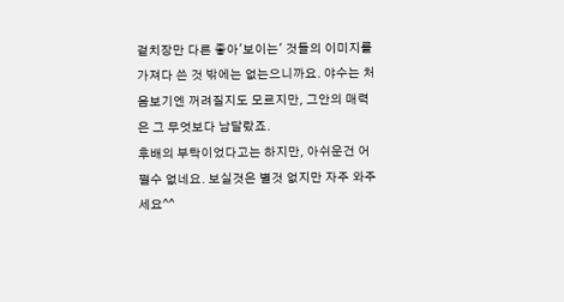겉치장만 다른 좋아'보이는' 것들의 이미지를 가져다 쓴 것 밖에는 없는으니까요. 야수는 처음보기엔 꺼려질지도 모르지만, 그안의 매력은 그 무엇보다 남달랐죠.
후배의 부탁이었다고는 하지만, 아쉬운건 어쩔수 없네요. 보실것은 별것 없지만 자주 와주세요^^